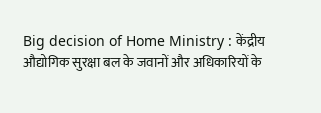Big decision of Home Ministry : केंद्रीय औद्योगिक सुरक्षा बल के जवानों और अधिकारियों के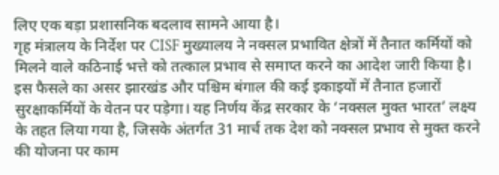लिए एक बड़ा प्रशासनिक बदलाव सामने आया है।
गृह मंत्रालय के निर्देश पर CISF मुख्यालय ने नक्सल प्रभावित क्षेत्रों में तैनात कर्मियों को मिलने वाले कठिनाई भत्ते को तत्काल प्रभाव से समाप्त करने का आदेश जारी किया है।
इस फैसले का असर झारखंड और पश्चिम बंगाल की कई इकाइयों में तैनात हजारों सुरक्षाकर्मियों के वेतन पर पड़ेगा। यह निर्णय केंद्र सरकार के ‘नक्सल मुक्त भारत’ लक्ष्य के तहत लिया गया है, जिसके अंतर्गत 31 मार्च तक देश को नक्सल प्रभाव से मुक्त करने की योजना पर काम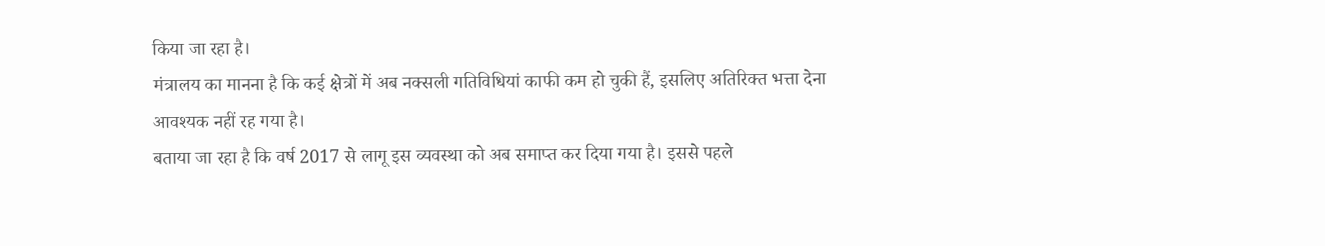किया जा रहा है।
मंत्रालय का मानना है कि कई क्षेत्रों में अब नक्सली गतिविधियां काफी कम हो चुकी हैं, इसलिए अतिरिक्त भत्ता देना आवश्यक नहीं रह गया है।
बताया जा रहा है कि वर्ष 2017 से लागू इस व्यवस्था को अब समाप्त कर दिया गया है। इससे पहले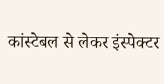कांस्टेबल से लेकर इंस्पेक्टर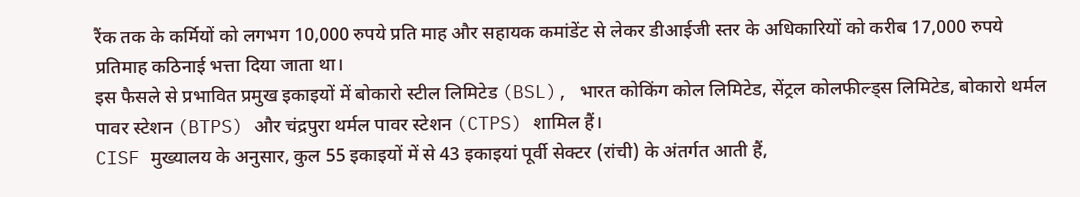रैंक तक के कर्मियों को लगभग 10,000 रुपये प्रति माह और सहायक कमांडेंट से लेकर डीआईजी स्तर के अधिकारियों को करीब 17,000 रुपये प्रतिमाह कठिनाई भत्ता दिया जाता था।
इस फैसले से प्रभावित प्रमुख इकाइयों में बोकारो स्टील लिमिटेड (BSL), भारत कोकिंग कोल लिमिटेड, सेंट्रल कोलफील्ड्स लिमिटेड, बोकारो थर्मल पावर स्टेशन (BTPS) और चंद्रपुरा थर्मल पावर स्टेशन (CTPS) शामिल हैं।
CISF मुख्यालय के अनुसार, कुल 55 इकाइयों में से 43 इकाइयां पूर्वी सेक्टर (रांची) के अंतर्गत आती हैं,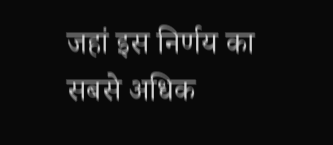जहां इस निर्णय का सबसे अधिक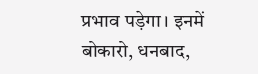प्रभाव पड़ेगा। इनमें बोकारो, धनबाद,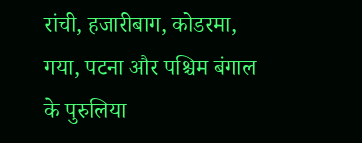रांची, हजारीबाग, कोडरमा, गया, पटना और पश्चिम बंगाल के पुरुलिया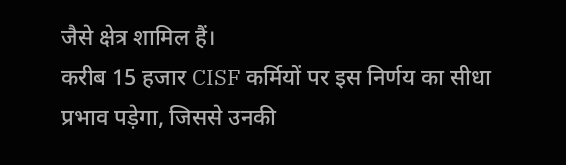जैसे क्षेत्र शामिल हैं।
करीब 15 हजार CISF कर्मियों पर इस निर्णय का सीधा प्रभाव पड़ेगा, जिससे उनकी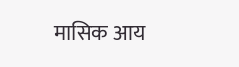मासिक आय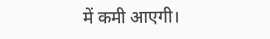में कमी आएगी।